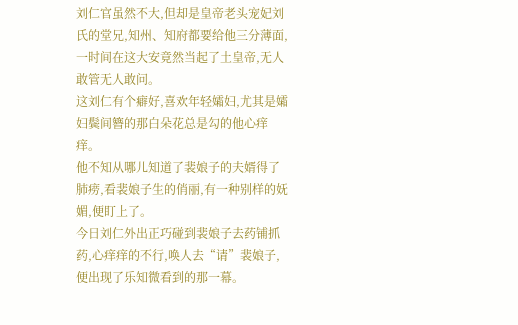刘仁官虽然不大,但却是皇帝老头宠妃刘氏的堂兄,知州、知府都要给他三分薄面,一时间在这大安竟然当起了土皇帝,无人敢管无人敢问。
这刘仁有个癖好,喜欢年轻孀妇,尤其是孀妇鬓间簪的那白朵花总是勾的他心痒痒。
他不知从哪儿知道了裴娘子的夫婿得了肺痨,看裴娘子生的俏丽,有一种别样的妩媚,便盯上了。
今日刘仁外出正巧碰到裴娘子去药铺抓药,心痒痒的不行,唤人去“请”裴娘子,便出现了乐知微看到的那一幕。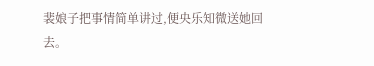裴娘子把事情简单讲过,便央乐知微送她回去。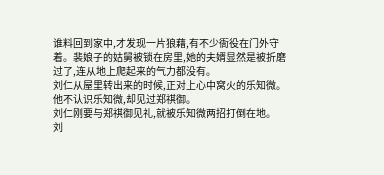谁料回到家中,才发现一片狼藉,有不少衙役在门外守着。裴娘子的姑舅被锁在房里,她的夫婿显然是被折磨过了,连从地上爬起来的气力都没有。
刘仁从屋里转出来的时候,正对上心中窝火的乐知微。
他不认识乐知微,却见过郑祺御。
刘仁刚要与郑祺御见礼,就被乐知微两招打倒在地。
刘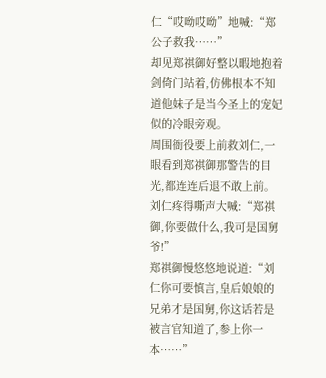仁“哎呦哎呦”地喊:“郑公子救我……”
却见郑祺御好整以暇地抱着剑倚门站着,仿佛根本不知道他妹子是当今圣上的宠妃似的冷眼旁观。
周围衙役要上前救刘仁,一眼看到郑祺御那警告的目光,都连连后退不敢上前。
刘仁疼得嘶声大喊:“郑祺御,你要做什么,我可是国舅爷!”
郑祺御慢悠悠地说道:“刘仁你可要慎言,皇后娘娘的兄弟才是国舅,你这话若是被言官知道了,参上你一本……”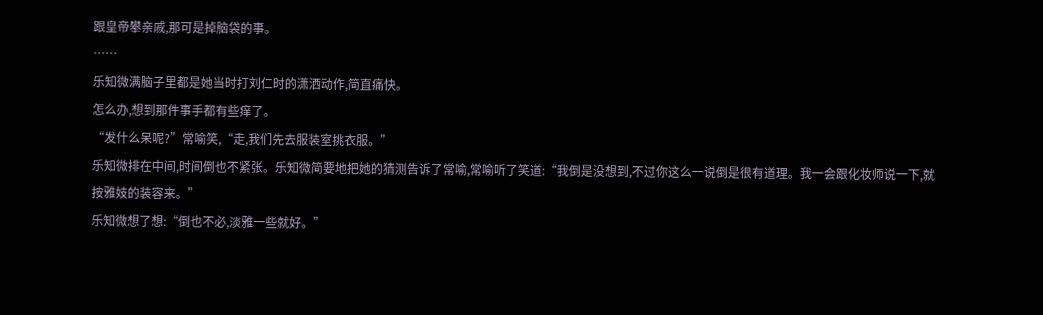跟皇帝攀亲戚,那可是掉脑袋的事。
……
乐知微满脑子里都是她当时打刘仁时的潇洒动作,简直痛快。
怎么办,想到那件事手都有些痒了。
“发什么呆呢?”常喻笑,“走,我们先去服装室挑衣服。”
乐知微排在中间,时间倒也不紧张。乐知微简要地把她的猜测告诉了常喻,常喻听了笑道:“我倒是没想到,不过你这么一说倒是很有道理。我一会跟化妆师说一下,就按雅妓的装容来。”
乐知微想了想:“倒也不必,淡雅一些就好。”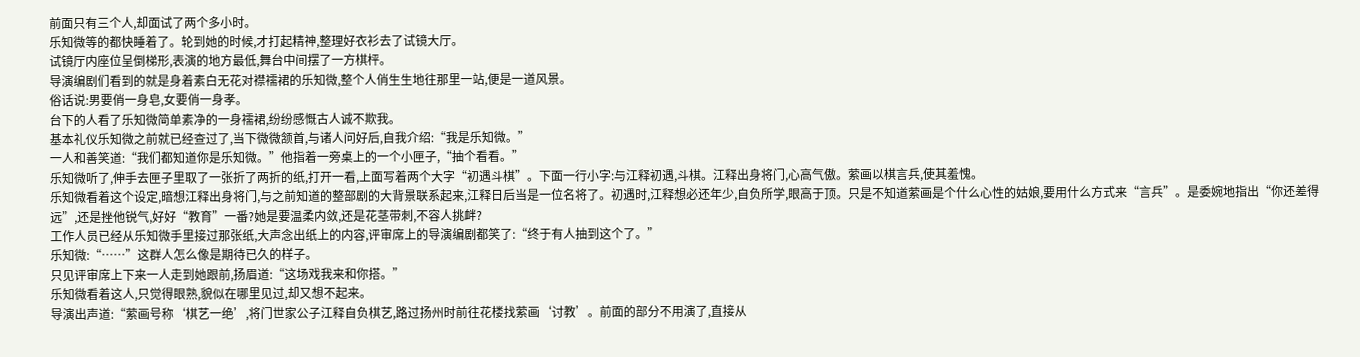前面只有三个人,却面试了两个多小时。
乐知微等的都快睡着了。轮到她的时候,才打起精神,整理好衣衫去了试镜大厅。
试镜厅内座位呈倒梯形,表演的地方最低,舞台中间摆了一方棋枰。
导演编剧们看到的就是身着素白无花对襟襦裙的乐知微,整个人俏生生地往那里一站,便是一道风景。
俗话说:男要俏一身皂,女要俏一身孝。
台下的人看了乐知微简单素净的一身襦裙,纷纷感慨古人诚不欺我。
基本礼仪乐知微之前就已经查过了,当下微微颔首,与诸人问好后,自我介绍:“我是乐知微。”
一人和善笑道:“我们都知道你是乐知微。”他指着一旁桌上的一个小匣子,“抽个看看。”
乐知微听了,伸手去匣子里取了一张折了两折的纸,打开一看,上面写着两个大字“初遇斗棋”。下面一行小字:与江释初遇,斗棋。江释出身将门,心高气傲。萦画以棋言兵,使其羞愧。
乐知微看着这个设定,暗想江释出身将门,与之前知道的整部剧的大背景联系起来,江释日后当是一位名将了。初遇时,江释想必还年少,自负所学,眼高于顶。只是不知道萦画是个什么心性的姑娘,要用什么方式来“言兵”。是委婉地指出“你还差得远”,还是挫他锐气,好好“教育”一番?她是要温柔内敛,还是花茎带刺,不容人挑衅?
工作人员已经从乐知微手里接过那张纸,大声念出纸上的内容,评审席上的导演编剧都笑了:“终于有人抽到这个了。”
乐知微:“……”这群人怎么像是期待已久的样子。
只见评审席上下来一人走到她跟前,扬眉道:“这场戏我来和你搭。”
乐知微看着这人,只觉得眼熟,貌似在哪里见过,却又想不起来。
导演出声道:“萦画号称‘棋艺一绝’,将门世家公子江释自负棋艺,路过扬州时前往花楼找萦画‘讨教’。前面的部分不用演了,直接从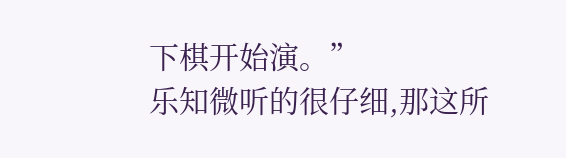下棋开始演。”
乐知微听的很仔细,那这所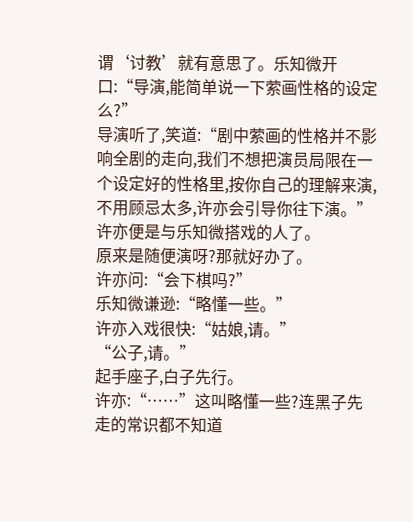谓‘讨教’就有意思了。乐知微开口:“导演,能简单说一下萦画性格的设定么?”
导演听了,笑道:“剧中萦画的性格并不影响全剧的走向,我们不想把演员局限在一个设定好的性格里,按你自己的理解来演,不用顾忌太多,许亦会引导你往下演。”
许亦便是与乐知微搭戏的人了。
原来是随便演呀?那就好办了。
许亦问:“会下棋吗?”
乐知微谦逊:“略懂一些。”
许亦入戏很快:“姑娘,请。”
“公子,请。”
起手座子,白子先行。
许亦:“……”这叫略懂一些?连黑子先走的常识都不知道